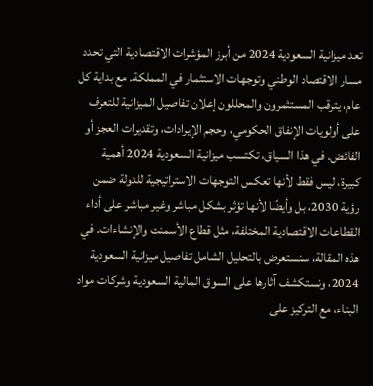تعد ميزانية السعودية 2024 من أبرز المؤشرات الاقتصادية التي تحدد مسار الاقتصاد الوطني وتوجهات الاستثمار في المملكة. مع بداية كل عام، يترقب المستثمرون والمحللون إعلان تفاصيل الميزانية للتعرف على أولويات الإنفاق الحكومي، وحجم الإيرادات، وتقديرات العجز أو الفائض. في هذا السياق، تكتسب ميزانية السعودية 2024 أهمية كبيرة، ليس فقط لأنها تعكس التوجهات الاستراتيجية للدولة ضمن رؤية 2030، بل وأيضًا لأنها تؤثر بشكل مباشر وغير مباشر على أداء القطاعات الاقتصادية المختلفة، مثل قطاع الأسمنت والإنشاءات. في هذه المقالة، سنستعرض بالتحليل الشامل تفاصيل ميزانية السعودية 2024، ونستكشف آثارها على السوق المالية السعودية وشركات مواد البناء، مع التركيز على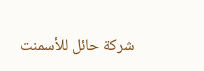شركة حائل للأسمنت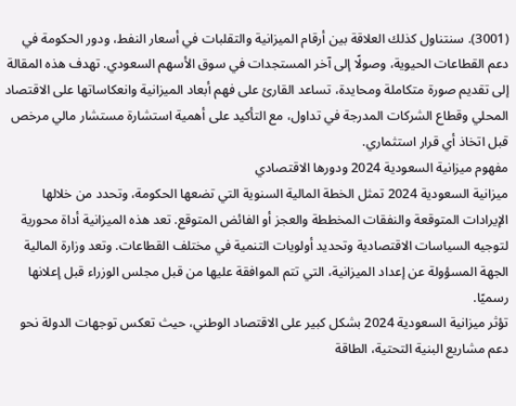(3001). سنتناول كذلك العلاقة بين أرقام الميزانية والتقلبات في أسعار النفط، ودور الحكومة في دعم القطاعات الحيوية، وصولًا إلى آخر المستجدات في سوق الأسهم السعودي. تهدف هذه المقالة إلى تقديم صورة متكاملة ومحايدة، تساعد القارئ على فهم أبعاد الميزانية وانعكاساتها على الاقتصاد المحلي وقطاع الشركات المدرجة في تداول، مع التأكيد على أهمية استشارة مستشار مالي مرخص قبل اتخاذ أي قرار استثماري.
مفهوم ميزانية السعودية 2024 ودورها الاقتصادي
ميزانية السعودية 2024 تمثل الخطة المالية السنوية التي تضعها الحكومة، وتحدد من خلالها الإيرادات المتوقعة والنفقات المخططة والعجز أو الفائض المتوقع. تعد هذه الميزانية أداة محورية لتوجيه السياسات الاقتصادية وتحديد أولويات التنمية في مختلف القطاعات. وتعد وزارة المالية الجهة المسؤولة عن إعداد الميزانية، التي تتم الموافقة عليها من قبل مجلس الوزراء قبل إعلانها رسميًا.
تؤثر ميزانية السعودية 2024 بشكل كبير على الاقتصاد الوطني، حيث تعكس توجهات الدولة نحو دعم مشاريع البنية التحتية، الطاقة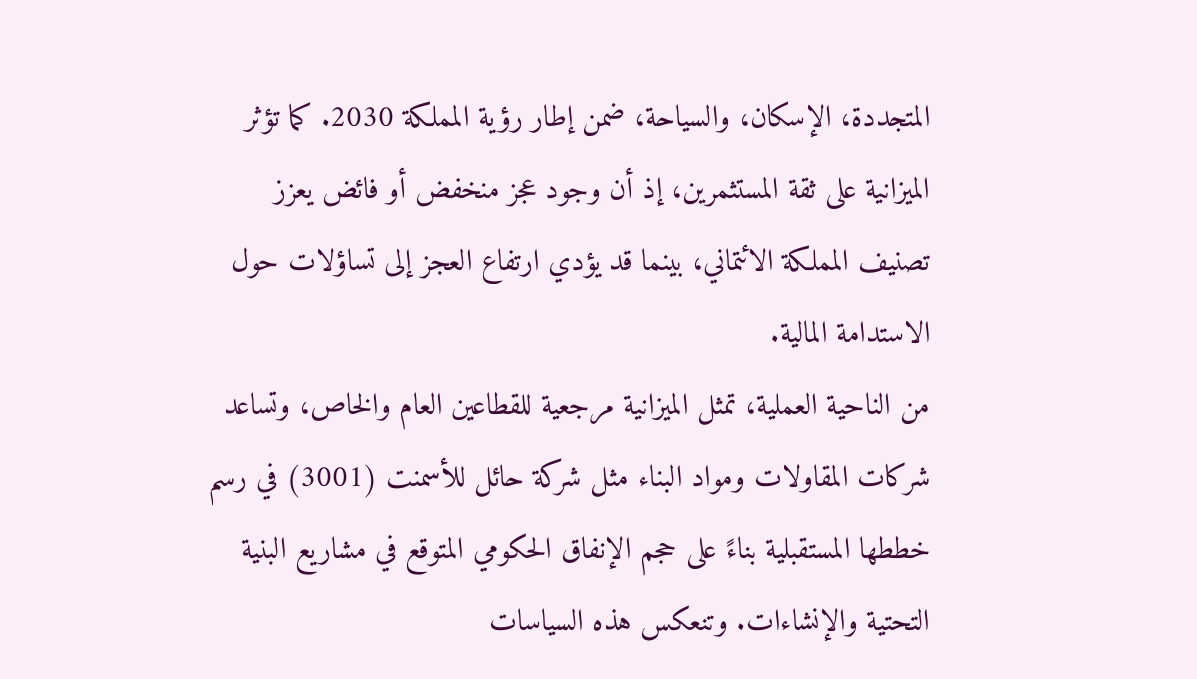المتجددة، الإسكان، والسياحة، ضمن إطار رؤية المملكة 2030. كما تؤثر الميزانية على ثقة المستثمرين، إذ أن وجود عجز منخفض أو فائض يعزز تصنيف المملكة الائتماني، بينما قد يؤدي ارتفاع العجز إلى تساؤلات حول الاستدامة المالية.
من الناحية العملية، تمثل الميزانية مرجعية للقطاعين العام والخاص، وتساعد شركات المقاولات ومواد البناء مثل شركة حائل للأسمنت (3001) في رسم خططها المستقبلية بناءً على حجم الإنفاق الحكومي المتوقع في مشاريع البنية التحتية والإنشاءات. وتنعكس هذه السياسات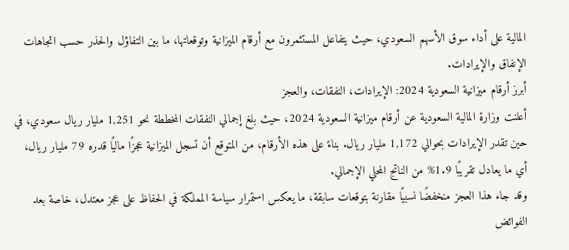المالية على أداء سوق الأسهم السعودي، حيث يتفاعل المستثمرون مع أرقام الميزانية وتوقعاتها، ما بين التفاؤل والحذر حسب اتجاهات الإنفاق والإيرادات.
أبرز أرقام ميزانية السعودية 2024: الإيرادات، النفقات، والعجز
أعلنت وزارة المالية السعودية عن أرقام ميزانية السعودية 2024، حيث بلغ إجمالي النفقات المخططة نحو 1,251 مليار ريال سعودي، في حين تقدر الإيرادات بحوالي 1,172 مليار ريال. بناءً على هذه الأرقام، من المتوقع أن تسجل الميزانية عجزًا ماليًا قدره 79 مليار ريال، أي ما يعادل تقريبًا 1.9% من الناتج المحلي الإجمالي.
وقد جاء هذا العجز منخفضًا نسبيًا مقارنة بتوقعات سابقة، ما يعكس استمرار سياسة المملكة في الحفاظ على عجز معتدل، خاصة بعد الفوائض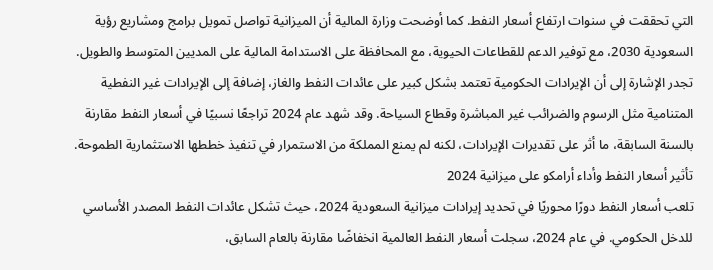التي تحققت في سنوات ارتفاع أسعار النفط. كما أوضحت وزارة المالية أن الميزانية تواصل تمويل برامج ومشاريع رؤية السعودية 2030، مع توفير الدعم للقطاعات الحيوية، مع المحافظة على الاستدامة المالية على المديين المتوسط والطويل.
تجدر الإشارة إلى أن الإيرادات الحكومية تعتمد بشكل كبير على عائدات النفط والغاز، إضافة إلى الإيرادات غير النفطية المتنامية مثل الرسوم والضرائب غير المباشرة وقطاع السياحة. وقد شهد عام 2024 تراجعًا نسبيًا في أسعار النفط مقارنة بالسنة السابقة، ما أثر على تقديرات الإيرادات، لكنه لم يمنع المملكة من الاستمرار في تنفيذ خططها الاستثمارية الطموحة.
تأثير أسعار النفط وأداء أرامكو على ميزانية 2024
تلعب أسعار النفط دورًا محوريًا في تحديد إيرادات ميزانية السعودية 2024، حيث تشكل عائدات النفط المصدر الأساسي للدخل الحكومي. في عام 2024، سجلت أسعار النفط العالمية انخفاضًا مقارنة بالعام السابق،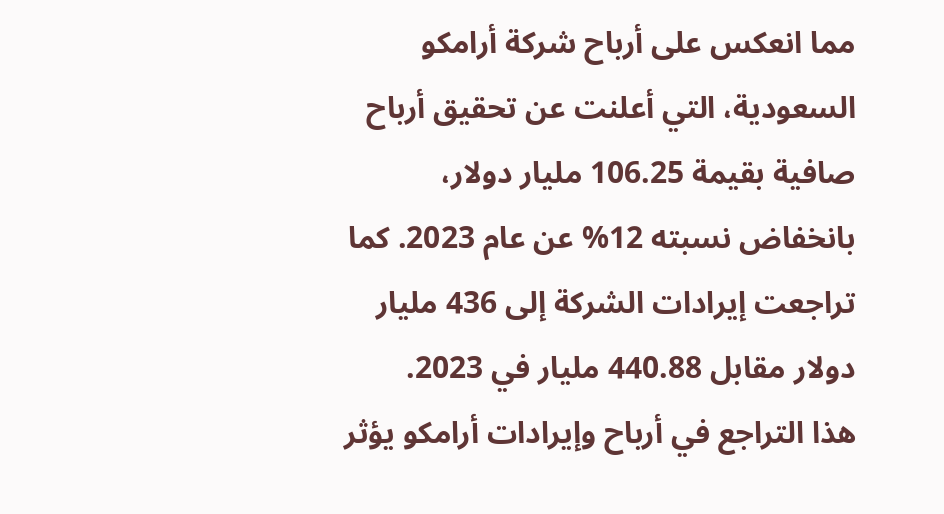مما انعكس على أرباح شركة أرامكو السعودية، التي أعلنت عن تحقيق أرباح صافية بقيمة 106.25 مليار دولار، بانخفاض نسبته 12% عن عام 2023. كما تراجعت إيرادات الشركة إلى 436 مليار دولار مقابل 440.88 مليار في 2023.
هذا التراجع في أرباح وإيرادات أرامكو يؤثر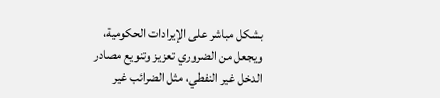بشكل مباشر على الإيرادات الحكومية، ويجعل من الضروري تعزيز وتنويع مصادر الدخل غير النفطي، مثل الضرائب غير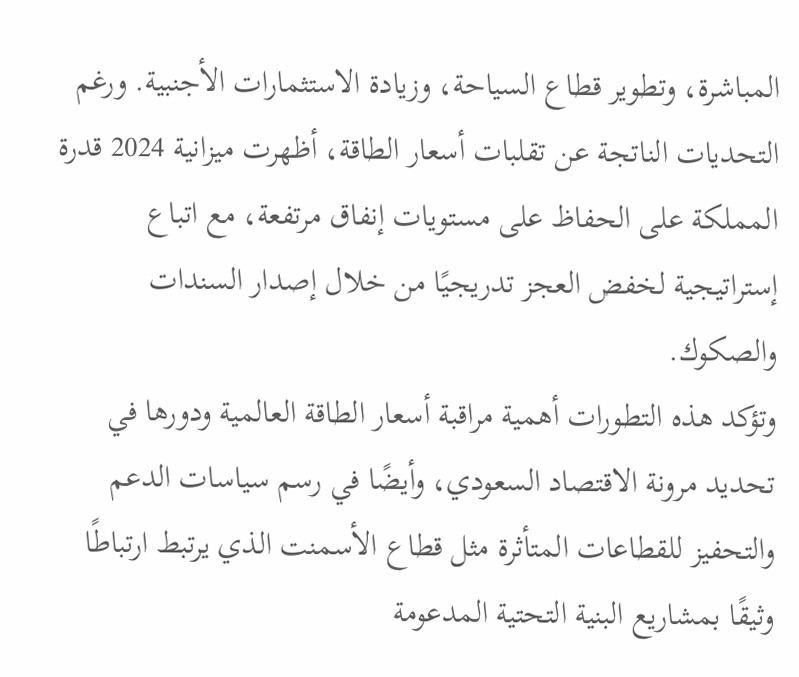المباشرة، وتطوير قطاع السياحة، وزيادة الاستثمارات الأجنبية. ورغم التحديات الناتجة عن تقلبات أسعار الطاقة، أظهرت ميزانية 2024 قدرة المملكة على الحفاظ على مستويات إنفاق مرتفعة، مع اتباع إستراتيجية لخفض العجز تدريجيًا من خلال إصدار السندات والصكوك.
وتؤكد هذه التطورات أهمية مراقبة أسعار الطاقة العالمية ودورها في تحديد مرونة الاقتصاد السعودي، وأيضًا في رسم سياسات الدعم والتحفيز للقطاعات المتأثرة مثل قطاع الأسمنت الذي يرتبط ارتباطًا وثيقًا بمشاريع البنية التحتية المدعومة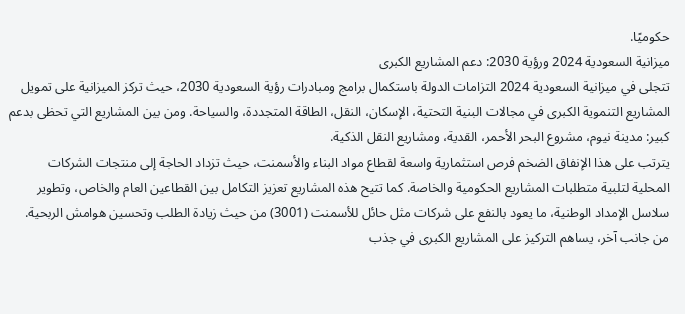حكوميًا.
ميزانية السعودية 2024 ورؤية 2030: دعم المشاريع الكبرى
تتجلى في ميزانية السعودية 2024 التزامات الدولة باستكمال برامج ومبادرات رؤية السعودية 2030، حيث تركز الميزانية على تمويل المشاريع التنموية الكبرى في مجالات البنية التحتية، الإسكان، النقل، الطاقة المتجددة، والسياحة. ومن بين المشاريع التي تحظى بدعم كبير: مدينة نيوم، مشروع البحر الأحمر، القدية، ومشاريع النقل الذكية.
يترتب على هذا الإنفاق الضخم فرص استثمارية واسعة لقطاع مواد البناء والأسمنت، حيث تزداد الحاجة إلى منتجات الشركات المحلية لتلبية متطلبات المشاريع الحكومية والخاصة. كما تتيح هذه المشاريع تعزيز التكامل بين القطاعين العام والخاص، وتطوير سلاسل الإمداد الوطنية، ما يعود بالنفع على شركات مثل حائل للأسمنت (3001) من حيث زيادة الطلب وتحسين هوامش الربحية.
من جانب آخر، يساهم التركيز على المشاريع الكبرى في جذب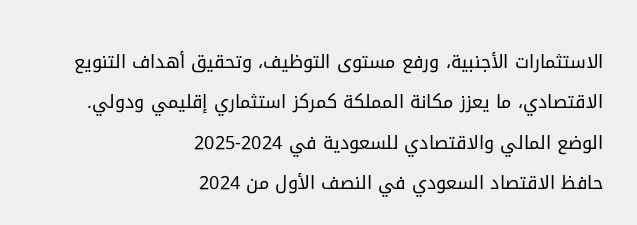الاستثمارات الأجنبية، ورفع مستوى التوظيف، وتحقيق أهداف التنويع الاقتصادي، ما يعزز مكانة المملكة كمركز استثماري إقليمي ودولي.
الوضع المالي والاقتصادي للسعودية في 2024-2025
حافظ الاقتصاد السعودي في النصف الأول من 2024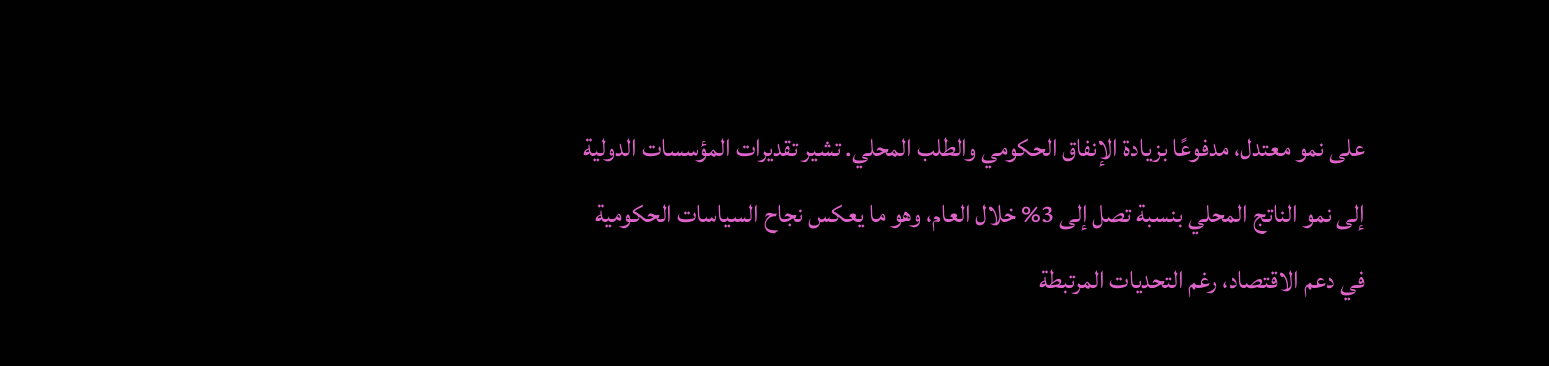على نمو معتدل، مدفوعًا بزيادة الإنفاق الحكومي والطلب المحلي. تشير تقديرات المؤسسات الدولية إلى نمو الناتج المحلي بنسبة تصل إلى 3% خلال العام، وهو ما يعكس نجاح السياسات الحكومية في دعم الاقتصاد، رغم التحديات المرتبطة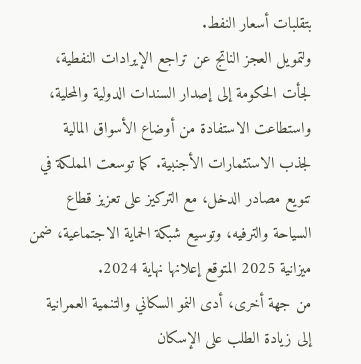بتقلبات أسعار النفط.
ولتمويل العجز الناتج عن تراجع الإيرادات النفطية، لجأت الحكومة إلى إصدار السندات الدولية والمحلية، واستطاعت الاستفادة من أوضاع الأسواق المالية لجذب الاستثمارات الأجنبية. كما توسعت المملكة في تنويع مصادر الدخل، مع التركيز على تعزيز قطاع السياحة والترفيه، وتوسيع شبكة الحماية الاجتماعية، ضمن ميزانية 2025 المتوقع إعلانها نهاية 2024.
من جهة أخرى، أدى النمو السكاني والتنمية العمرانية إلى زيادة الطلب على الإسكان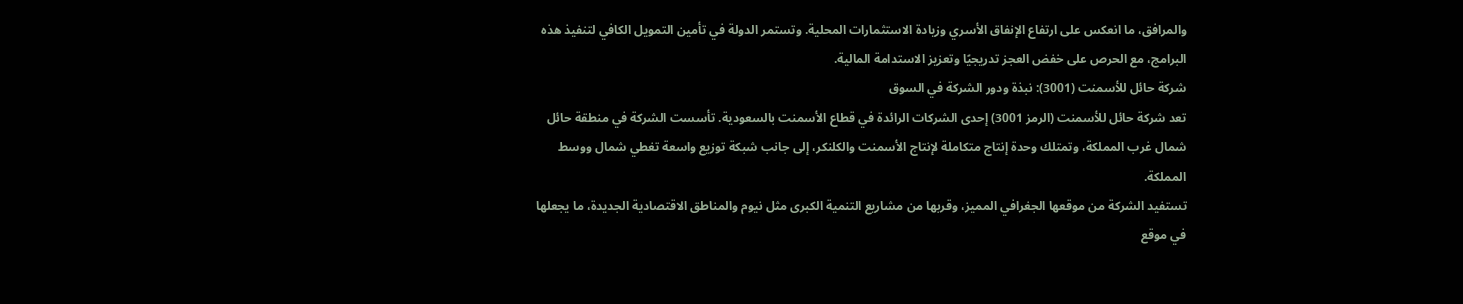والمرافق، ما انعكس على ارتفاع الإنفاق الأسري وزيادة الاستثمارات المحلية. وتستمر الدولة في تأمين التمويل الكافي لتنفيذ هذه البرامج، مع الحرص على خفض العجز تدريجيًا وتعزيز الاستدامة المالية.
شركة حائل للأسمنت (3001): نبذة ودور الشركة في السوق
تعد شركة حائل للأسمنت (الرمز 3001) إحدى الشركات الرائدة في قطاع الأسمنت بالسعودية. تأسست الشركة في منطقة حائل شمال غرب المملكة، وتمتلك وحدة إنتاج متكاملة لإنتاج الأسمنت والكلنكر، إلى جانب شبكة توزيع واسعة تغطي شمال ووسط المملكة.
تستفيد الشركة من موقعها الجغرافي المميز، وقربها من مشاريع التنمية الكبرى مثل نيوم والمناطق الاقتصادية الجديدة، ما يجعلها في موقع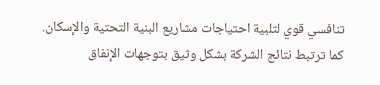تنافسي قوي لتلبية احتياجات مشاريع البنية التحتية والإسكان. كما ترتبط نتائج الشركة بشكل وثيق بتوجهات الإنفاق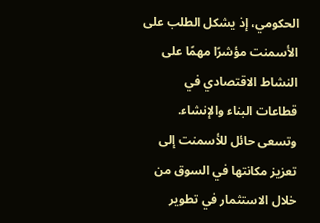الحكومي، إذ يشكل الطلب على الأسمنت مؤشرًا مهمًا على النشاط الاقتصادي في قطاعات البناء والإنشاء.
وتسعى حائل للأسمنت إلى تعزيز مكانتها في السوق من خلال الاستثمار في تطوير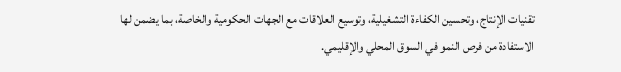تقنيات الإنتاج، وتحسين الكفاءة التشغيلية، وتوسيع العلاقات مع الجهات الحكومية والخاصة، بما يضمن لها الاستفادة من فرص النمو في السوق المحلي والإقليمي.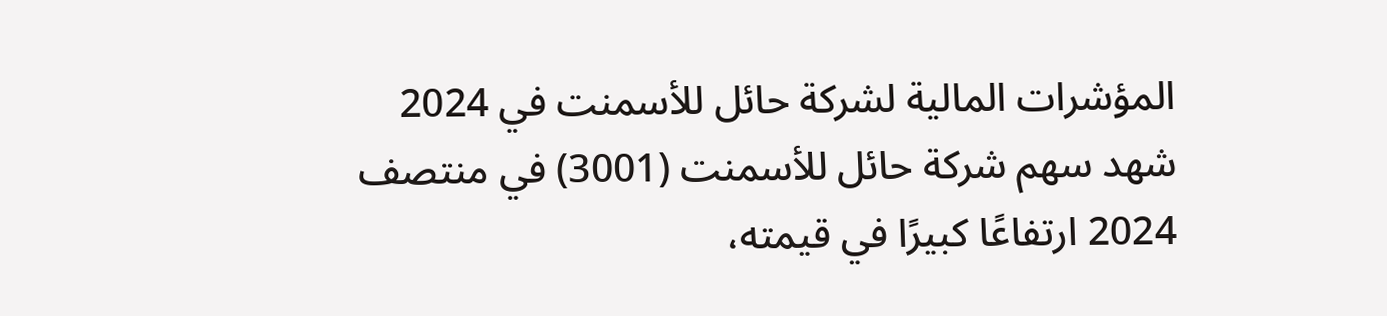المؤشرات المالية لشركة حائل للأسمنت في 2024
شهد سهم شركة حائل للأسمنت (3001) في منتصف 2024 ارتفاعًا كبيرًا في قيمته،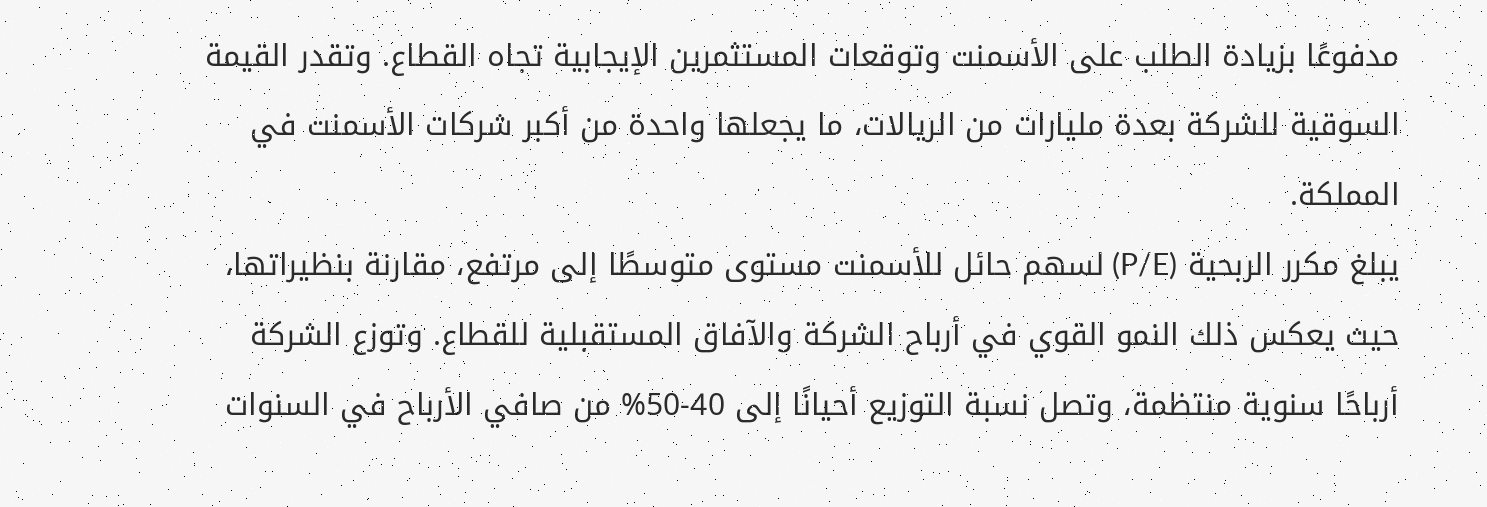مدفوعًا بزيادة الطلب على الأسمنت وتوقعات المستثمرين الإيجابية تجاه القطاع. وتقدر القيمة السوقية للشركة بعدة مليارات من الريالات، ما يجعلها واحدة من أكبر شركات الأسمنت في المملكة.
يبلغ مكرر الربحية (P/E) لسهم حائل للأسمنت مستوى متوسطًا إلى مرتفع، مقارنة بنظيراتها، حيث يعكس ذلك النمو القوي في أرباح الشركة والآفاق المستقبلية للقطاع. وتوزع الشركة أرباحًا سنوية منتظمة، وتصل نسبة التوزيع أحيانًا إلى 40-50% من صافي الأرباح في السنوات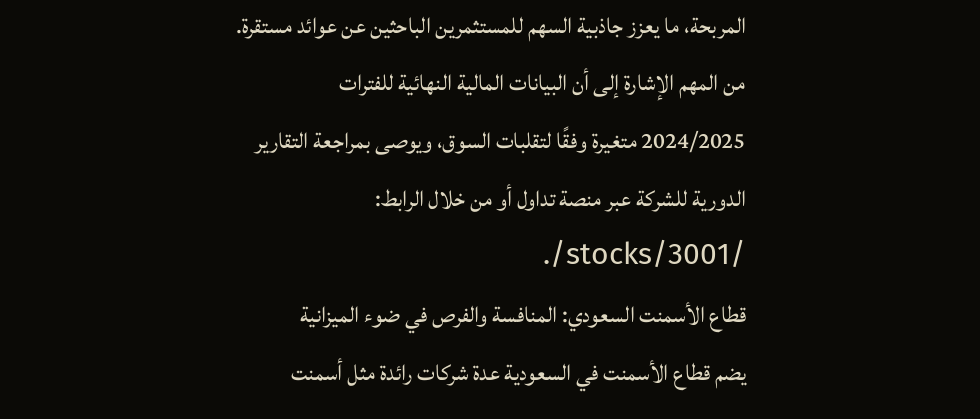المربحة، ما يعزز جاذبية السهم للمستثمرين الباحثين عن عوائد مستقرة.
من المهم الإشارة إلى أن البيانات المالية النهائية للفترات 2024/2025 متغيرة وفقًا لتقلبات السوق، ويوصى بمراجعة التقارير الدورية للشركة عبر منصة تداول أو من خلال الرابط: /stocks/3001/.
قطاع الأسمنت السعودي: المنافسة والفرص في ضوء الميزانية
يضم قطاع الأسمنت في السعودية عدة شركات رائدة مثل أسمنت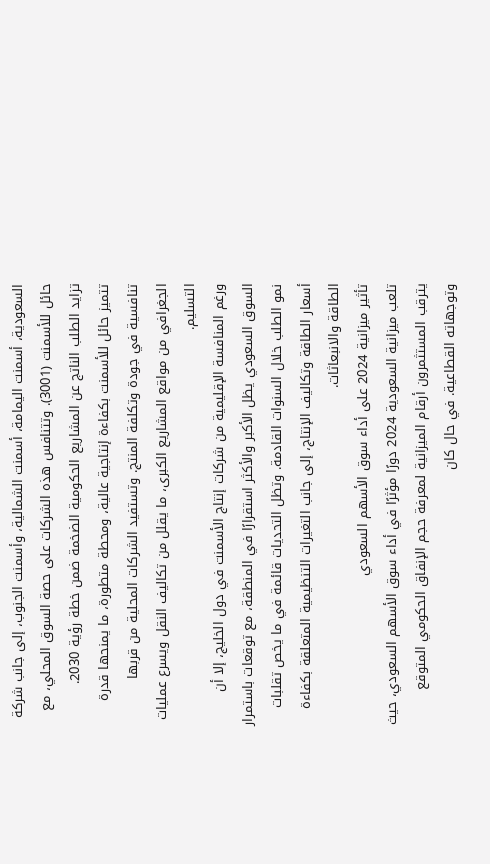السعودية، أسمنت اليمامة، أسمنت الشمالية، وأسمنت الجنوب، إلى جانب شركة حائل للأسمنت (3001). وتتنافس هذه الشركات على حصة السوق المحلي، مع تزايد الطلب الناتج عن المشاريع الحكومية الضخمة ضمن خطة رؤية 2030.
تتميز حائل للأسمنت بكفاءة إنتاجية عالية، ومحطة متطورة، ما يمنحها قدرة تنافسية في جودة وتكلفة المنتج. وتستفيد الشركات المحلية من قربها الجغرافي من مواقع المشاريع الكبرى، ما يقلل من تكاليف النقل ويسرع عمليات التسليم.
ورغم المنافسة الإقليمية من شركات إنتاج الأسمنت في دول الخليج، إلا أن السوق السعودي يظل الأكبر والأكثر استقرارًا في المنطقة، مع توقعات باستمرار نمو الطلب خلال السنوات القادمة. وتظل التحديات قائمة في ما يخص تقلبات أسعار الطاقة وتكاليف الإنتاج، إلى جانب التغيرات التنظيمية المتعلقة بكفاءة الطاقة والانبعاثات.
تأثير ميزانية 2024 على أداء سوق الأسهم السعودي
تلعب ميزانية السعودية 2024 دورًا مؤثرًا في أداء سوق الأسهم السعودي، حيث يترقب المستثمرون أرقام الميزانية لمعرفة حجم الإنفاق الحكومي المتوقع وتوجهاته القطاعية. في حال كان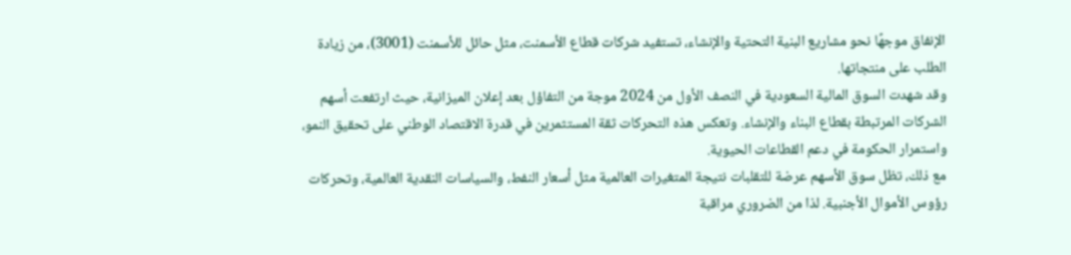الإنفاق موجهًا نحو مشاريع البنية التحتية والإنشاء، تستفيد شركات قطاع الأسمنت، مثل حائل للأسمنت (3001)، من زيادة الطلب على منتجاتها.
وقد شهدت السوق المالية السعودية في النصف الأول من 2024 موجة من التفاؤل بعد إعلان الميزانية، حيث ارتفعت أسهم الشركات المرتبطة بقطاع البناء والإنشاء. وتعكس هذه التحركات ثقة المستثمرين في قدرة الاقتصاد الوطني على تحقيق النمو، واستمرار الحكومة في دعم القطاعات الحيوية.
مع ذلك، تظل سوق الأسهم عرضة للتقلبات نتيجة المتغيرات العالمية مثل أسعار النفط، والسياسات النقدية العالمية، وتحركات رؤوس الأموال الأجنبية. لذا من الضروري مراقبة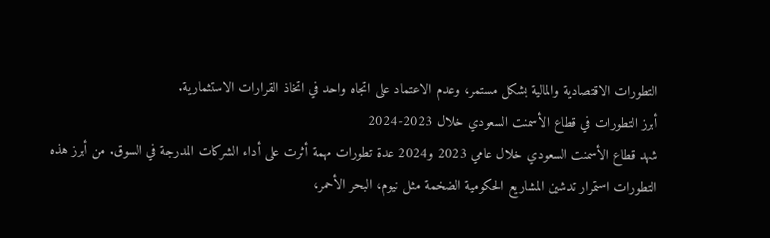التطورات الاقتصادية والمالية بشكل مستمر، وعدم الاعتماد على اتجاه واحد في اتخاذ القرارات الاستثمارية.
أبرز التطورات في قطاع الأسمنت السعودي خلال 2023-2024
شهد قطاع الأسمنت السعودي خلال عامي 2023 و2024 عدة تطورات مهمة أثرت على أداء الشركات المدرجة في السوق. من أبرز هذه التطورات استمرار تدشين المشاريع الحكومية الضخمة مثل نيوم، البحر الأحمر،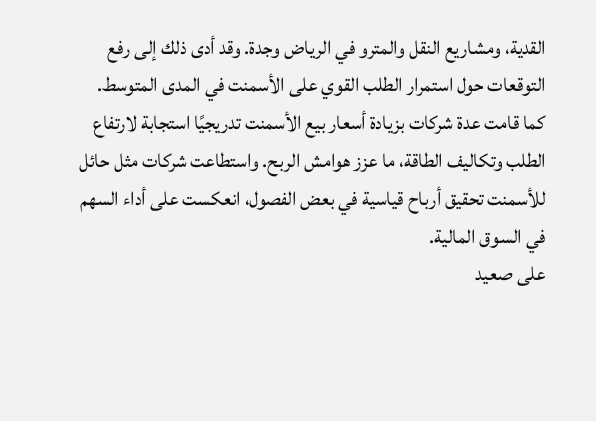القدية، ومشاريع النقل والمترو في الرياض وجدة. وقد أدى ذلك إلى رفع التوقعات حول استمرار الطلب القوي على الأسمنت في المدى المتوسط.
كما قامت عدة شركات بزيادة أسعار بيع الأسمنت تدريجيًا استجابة لارتفاع الطلب وتكاليف الطاقة، ما عزز هوامش الربح. واستطاعت شركات مثل حائل للأسمنت تحقيق أرباح قياسية في بعض الفصول، انعكست على أداء السهم في السوق المالية.
على صعيد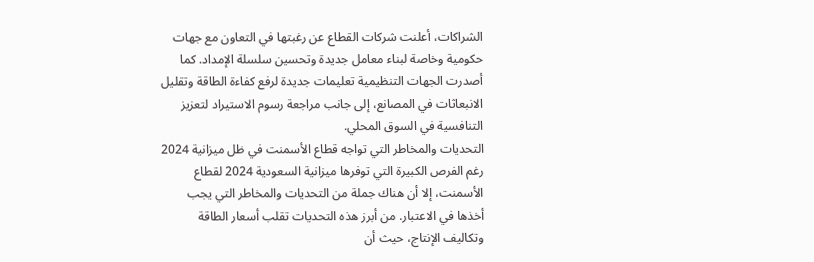الشراكات، أعلنت شركات القطاع عن رغبتها في التعاون مع جهات حكومية وخاصة لبناء معامل جديدة وتحسين سلسلة الإمداد. كما أصدرت الجهات التنظيمية تعليمات جديدة لرفع كفاءة الطاقة وتقليل الانبعاثات في المصانع، إلى جانب مراجعة رسوم الاستيراد لتعزيز التنافسية في السوق المحلي.
التحديات والمخاطر التي تواجه قطاع الأسمنت في ظل ميزانية 2024
رغم الفرص الكبيرة التي توفرها ميزانية السعودية 2024 لقطاع الأسمنت، إلا أن هناك جملة من التحديات والمخاطر التي يجب أخذها في الاعتبار. من أبرز هذه التحديات تقلب أسعار الطاقة وتكاليف الإنتاج، حيث أن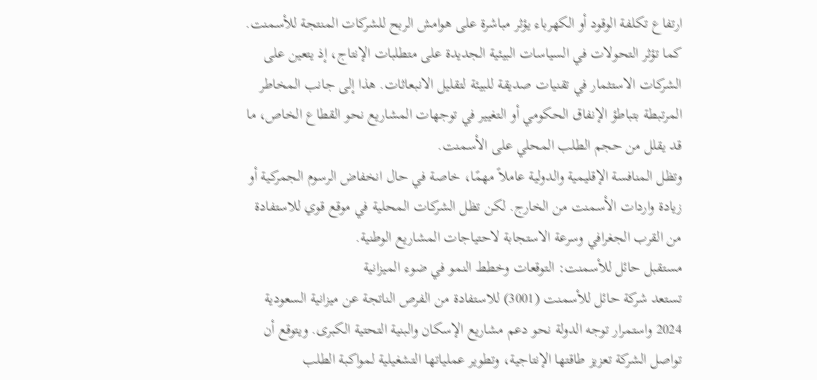ارتفاع تكلفة الوقود أو الكهرباء يؤثر مباشرة على هوامش الربح للشركات المنتجة للأسمنت.
كما تؤثر التحولات في السياسات البيئية الجديدة على متطلبات الإنتاج، إذ يتعين على الشركات الاستثمار في تقنيات صديقة للبيئة لتقليل الانبعاثات. هذا إلى جانب المخاطر المرتبطة بتباطؤ الإنفاق الحكومي أو التغيير في توجهات المشاريع نحو القطاع الخاص، ما قد يقلل من حجم الطلب المحلي على الأسمنت.
وتظل المنافسة الإقليمية والدولية عاملاً مهمًا، خاصة في حال انخفاض الرسوم الجمركية أو زيادة واردات الأسمنت من الخارج. لكن تظل الشركات المحلية في موقع قوي للاستفادة من القرب الجغرافي وسرعة الاستجابة لاحتياجات المشاريع الوطنية.
مستقبل حائل للأسمنت: التوقعات وخطط النمو في ضوء الميزانية
تستعد شركة حائل للأسمنت (3001) للاستفادة من الفرص الناتجة عن ميزانية السعودية 2024 واستمرار توجه الدولة نحو دعم مشاريع الإسكان والبنية التحتية الكبرى. ويتوقع أن تواصل الشركة تعزيز طاقتها الإنتاجية، وتطوير عملياتها التشغيلية لمواكبة الطلب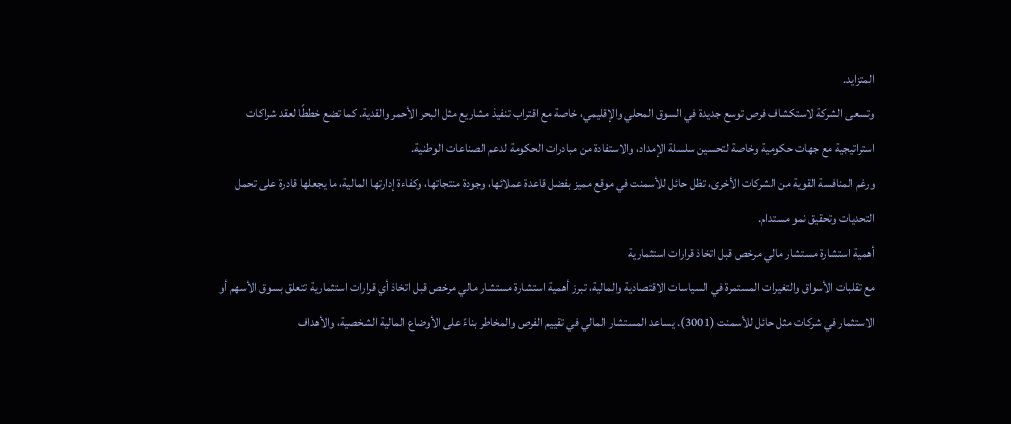المتزايد.
وتسعى الشركة لاستكشاف فرص توسع جديدة في السوق المحلي والإقليمي، خاصة مع اقتراب تنفيذ مشاريع مثل البحر الأحمر والقدية. كما تضع خططًا لعقد شراكات استراتيجية مع جهات حكومية وخاصة لتحسين سلسلة الإمداد، والاستفادة من مبادرات الحكومة لدعم الصناعات الوطنية.
ورغم المنافسة القوية من الشركات الأخرى، تظل حائل للأسمنت في موقع مميز بفضل قاعدة عملائها، وجودة منتجاتها، وكفاءة إدارتها المالية، ما يجعلها قادرة على تحمل التحديات وتحقيق نمو مستدام.
أهمية استشارة مستشار مالي مرخص قبل اتخاذ قرارات استثمارية
مع تقلبات الأسواق والتغيرات المستمرة في السياسات الاقتصادية والمالية، تبرز أهمية استشارة مستشار مالي مرخص قبل اتخاذ أي قرارات استثمارية تتعلق بسوق الأسهم أو الاستثمار في شركات مثل حائل للأسمنت (3001). يساعد المستشار المالي في تقييم الفرص والمخاطر بناءً على الأوضاع المالية الشخصية، والأهداف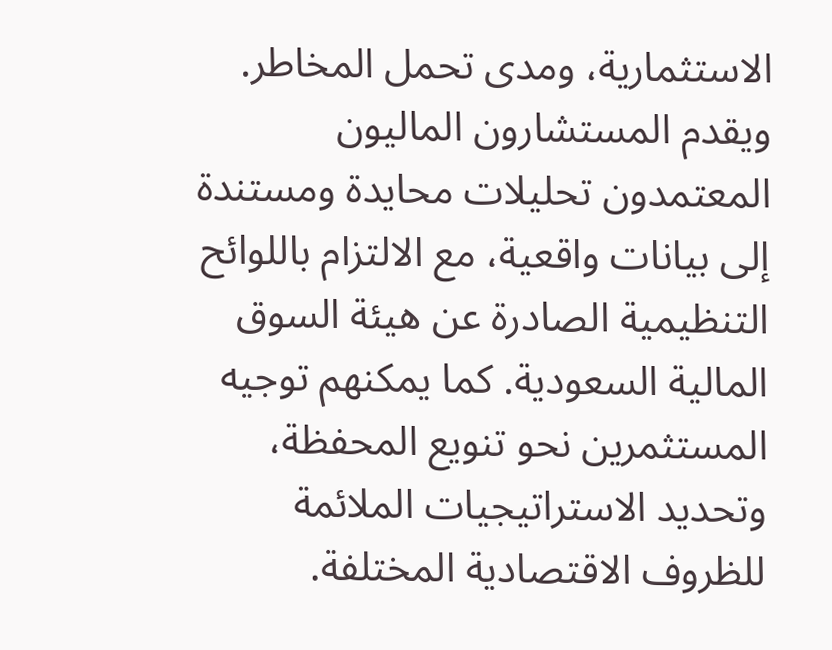الاستثمارية، ومدى تحمل المخاطر.
ويقدم المستشارون الماليون المعتمدون تحليلات محايدة ومستندة إلى بيانات واقعية، مع الالتزام باللوائح التنظيمية الصادرة عن هيئة السوق المالية السعودية. كما يمكنهم توجيه المستثمرين نحو تنويع المحفظة، وتحديد الاستراتيجيات الملائمة للظروف الاقتصادية المختلفة.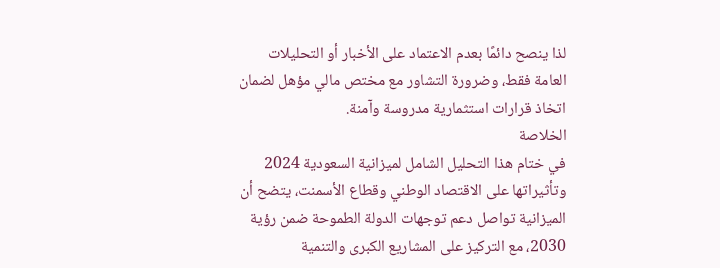لذا ينصح دائمًا بعدم الاعتماد على الأخبار أو التحليلات العامة فقط، وضرورة التشاور مع مختص مالي مؤهل لضمان اتخاذ قرارات استثمارية مدروسة وآمنة.
الخلاصة
في ختام هذا التحليل الشامل لميزانية السعودية 2024 وتأثيراتها على الاقتصاد الوطني وقطاع الأسمنت، يتضح أن الميزانية تواصل دعم توجهات الدولة الطموحة ضمن رؤية 2030، مع التركيز على المشاريع الكبرى والتنمية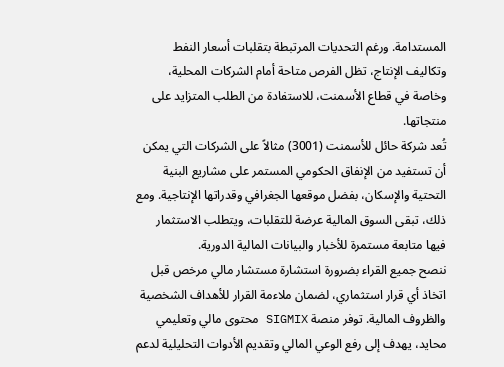المستدامة. ورغم التحديات المرتبطة بتقلبات أسعار النفط وتكاليف الإنتاج، تظل الفرص متاحة أمام الشركات المحلية، وخاصة في قطاع الأسمنت، للاستفادة من الطلب المتزايد على منتجاتها.
تُعد شركة حائل للأسمنت (3001) مثالاً على الشركات التي يمكن أن تستفيد من الإنفاق الحكومي المستمر على مشاريع البنية التحتية والإسكان، بفضل موقعها الجغرافي وقدراتها الإنتاجية. ومع ذلك، تبقى السوق المالية عرضة للتقلبات، ويتطلب الاستثمار فيها متابعة مستمرة للأخبار والبيانات المالية الدورية.
ننصح جميع القراء بضرورة استشارة مستشار مالي مرخص قبل اتخاذ أي قرار استثماري، لضمان ملاءمة القرار للأهداف الشخصية والظروف المالية. توفر منصة SIGMIX محتوى مالي وتعليمي محايد، يهدف إلى رفع الوعي المالي وتقديم الأدوات التحليلية لدعم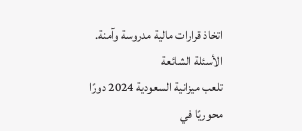اتخاذ قرارات مالية مدروسة وآمنة.
الأسئلة الشائعة
تلعب ميزانية السعودية 2024 دورًا محوريًا في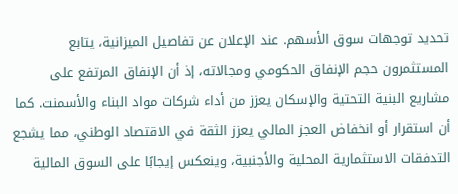تحديد توجهات سوق الأسهم. عند الإعلان عن تفاصيل الميزانية، يتابع المستثمرون حجم الإنفاق الحكومي ومجالاته، إذ أن الإنفاق المرتفع على مشاريع البنية التحتية والإسكان يعزز من أداء شركات مواد البناء والأسمنت. كما أن استقرار أو انخفاض العجز المالي يعزز الثقة في الاقتصاد الوطني، مما يشجع التدفقات الاستثمارية المحلية والأجنبية، وينعكس إيجابًا على السوق المالية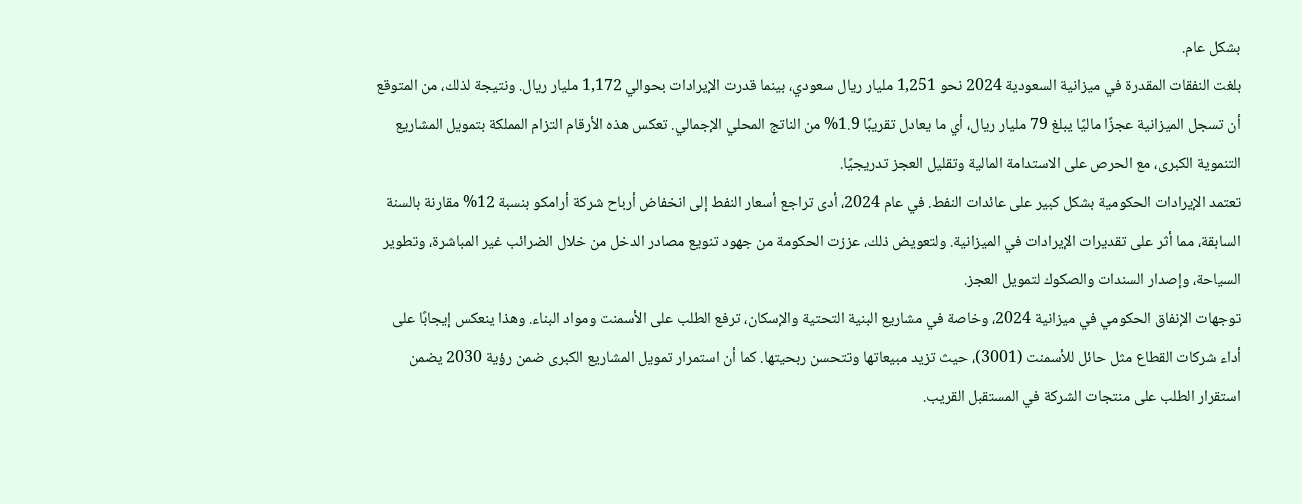بشكل عام.
بلغت النفقات المقدرة في ميزانية السعودية 2024 نحو 1,251 مليار ريال سعودي، بينما قدرت الإيرادات بحوالي 1,172 مليار ريال. ونتيجة لذلك، من المتوقع أن تسجل الميزانية عجزًا ماليًا يبلغ 79 مليار ريال، أي ما يعادل تقريبًا 1.9% من الناتج المحلي الإجمالي. تعكس هذه الأرقام التزام المملكة بتمويل المشاريع التنموية الكبرى، مع الحرص على الاستدامة المالية وتقليل العجز تدريجيًا.
تعتمد الإيرادات الحكومية بشكل كبير على عائدات النفط. في عام 2024، أدى تراجع أسعار النفط إلى انخفاض أرباح شركة أرامكو بنسبة 12% مقارنة بالسنة السابقة، مما أثر على تقديرات الإيرادات في الميزانية. ولتعويض ذلك، عززت الحكومة من جهود تنويع مصادر الدخل من خلال الضرائب غير المباشرة، وتطوير السياحة، وإصدار السندات والصكوك لتمويل العجز.
توجهات الإنفاق الحكومي في ميزانية 2024، وخاصة في مشاريع البنية التحتية والإسكان، ترفع الطلب على الأسمنت ومواد البناء. وهذا ينعكس إيجابًا على أداء شركات القطاع مثل حائل للأسمنت (3001)، حيث تزيد مبيعاتها وتتحسن ربحيتها. كما أن استمرار تمويل المشاريع الكبرى ضمن رؤية 2030 يضمن استقرار الطلب على منتجات الشركة في المستقبل القريب.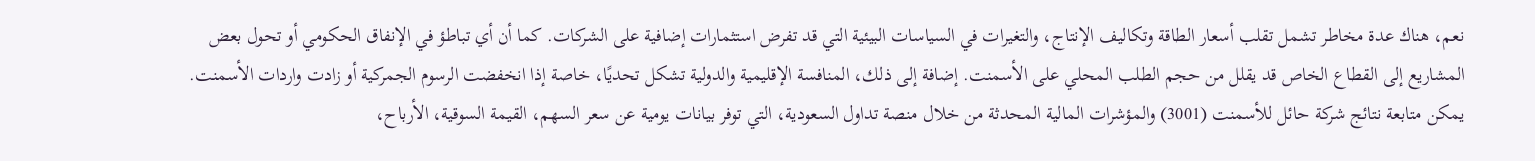نعم، هناك عدة مخاطر تشمل تقلب أسعار الطاقة وتكاليف الإنتاج، والتغيرات في السياسات البيئية التي قد تفرض استثمارات إضافية على الشركات. كما أن أي تباطؤ في الإنفاق الحكومي أو تحول بعض المشاريع إلى القطاع الخاص قد يقلل من حجم الطلب المحلي على الأسمنت. إضافة إلى ذلك، المنافسة الإقليمية والدولية تشكل تحديًا، خاصة إذا انخفضت الرسوم الجمركية أو زادت واردات الأسمنت.
يمكن متابعة نتائج شركة حائل للأسمنت (3001) والمؤشرات المالية المحدثة من خلال منصة تداول السعودية، التي توفر بيانات يومية عن سعر السهم، القيمة السوقية، الأرباح،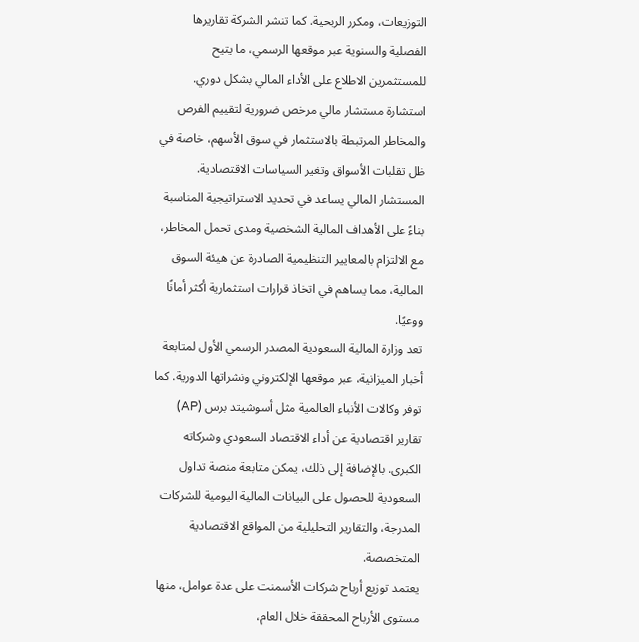التوزيعات، ومكرر الربحية. كما تنشر الشركة تقاريرها الفصلية والسنوية عبر موقعها الرسمي، ما يتيح للمستثمرين الاطلاع على الأداء المالي بشكل دوري.
استشارة مستشار مالي مرخص ضرورية لتقييم الفرص والمخاطر المرتبطة بالاستثمار في سوق الأسهم، خاصة في ظل تقلبات الأسواق وتغير السياسات الاقتصادية. المستشار المالي يساعد في تحديد الاستراتيجية المناسبة بناءً على الأهداف المالية الشخصية ومدى تحمل المخاطر، مع الالتزام بالمعايير التنظيمية الصادرة عن هيئة السوق المالية، مما يساهم في اتخاذ قرارات استثمارية أكثر أمانًا ووعيًا.
تعد وزارة المالية السعودية المصدر الرسمي الأول لمتابعة أخبار الميزانية، عبر موقعها الإلكتروني ونشراتها الدورية. كما توفر وكالات الأنباء العالمية مثل أسوشيتد برس (AP) تقارير اقتصادية عن أداء الاقتصاد السعودي وشركاته الكبرى. بالإضافة إلى ذلك، يمكن متابعة منصة تداول السعودية للحصول على البيانات المالية اليومية للشركات المدرجة، والتقارير التحليلية من المواقع الاقتصادية المتخصصة.
يعتمد توزيع أرباح شركات الأسمنت على عدة عوامل، منها مستوى الأرباح المحققة خلال العام،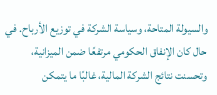والسيولة المتاحة، وسياسة الشركة في توزيع الأرباح. في حال كان الإنفاق الحكومي مرتفعًا ضمن الميزانية، وتحسنت نتائج الشركة المالية، غالبًا ما يتمكن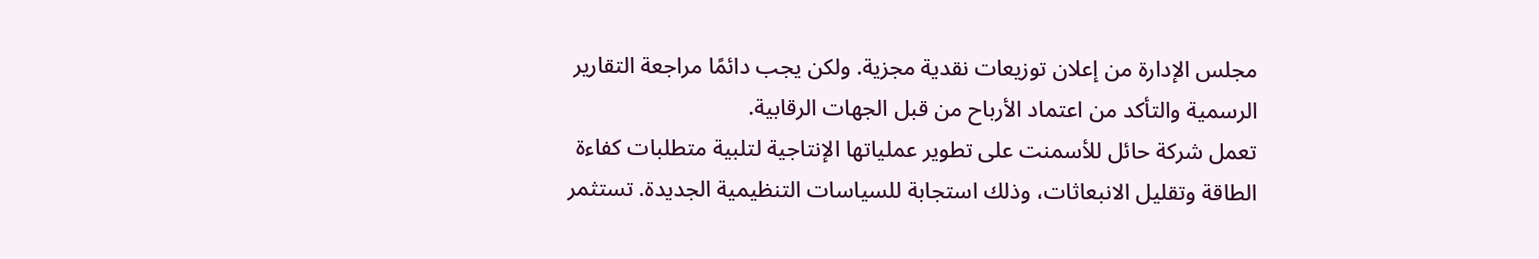مجلس الإدارة من إعلان توزيعات نقدية مجزية. ولكن يجب دائمًا مراجعة التقارير الرسمية والتأكد من اعتماد الأرباح من قبل الجهات الرقابية.
تعمل شركة حائل للأسمنت على تطوير عملياتها الإنتاجية لتلبية متطلبات كفاءة الطاقة وتقليل الانبعاثات، وذلك استجابة للسياسات التنظيمية الجديدة. تستثمر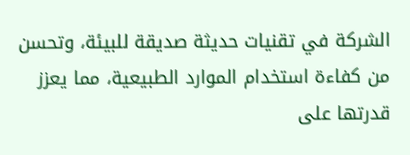الشركة في تقنيات حديثة صديقة للبيئة، وتحسن من كفاءة استخدام الموارد الطبيعية، مما يعزز قدرتها على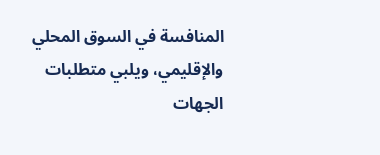المنافسة في السوق المحلي والإقليمي، ويلبي متطلبات الجهات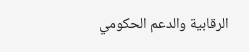الرقابية والدعم الحكومي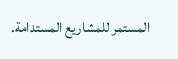المستمر للمشاريع المستدامة.